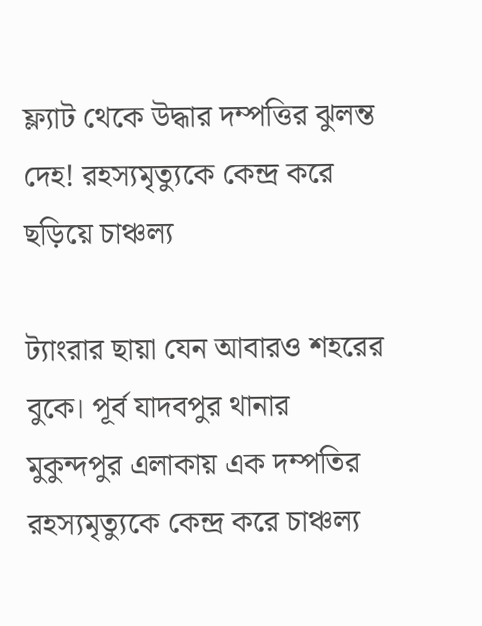ফ্ল্যাট থেকে উদ্ধার দম্পত্তির ঝুলন্ত দেহ! রহস্যমৃত্যুকে কেন্দ্র করে ছড়িয়ে চাঞ্চল্য

ট্যাংরার ছায়া যেন আবারও শহরের বুকে। পূর্ব যাদবপুর থানার মুকুন্দপুর এলাকায় এক দম্পতির রহস্যমৃত্যুকে কেন্দ্র করে চাঞ্চল্য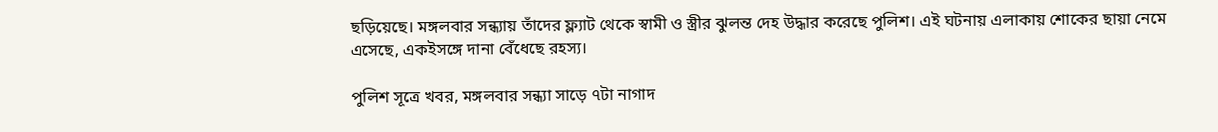ছড়িয়েছে। মঙ্গলবার সন্ধ্যায় তাঁদের ফ্ল্যাট থেকে স্বামী ও স্ত্রীর ঝুলন্ত দেহ উদ্ধার করেছে পুলিশ। এই ঘটনায় এলাকায় শোকের ছায়া নেমে এসেছে, একইসঙ্গে দানা বেঁধেছে রহস্য।

পুলিশ সূত্রে খবর, মঙ্গলবার সন্ধ্যা সাড়ে ৭টা নাগাদ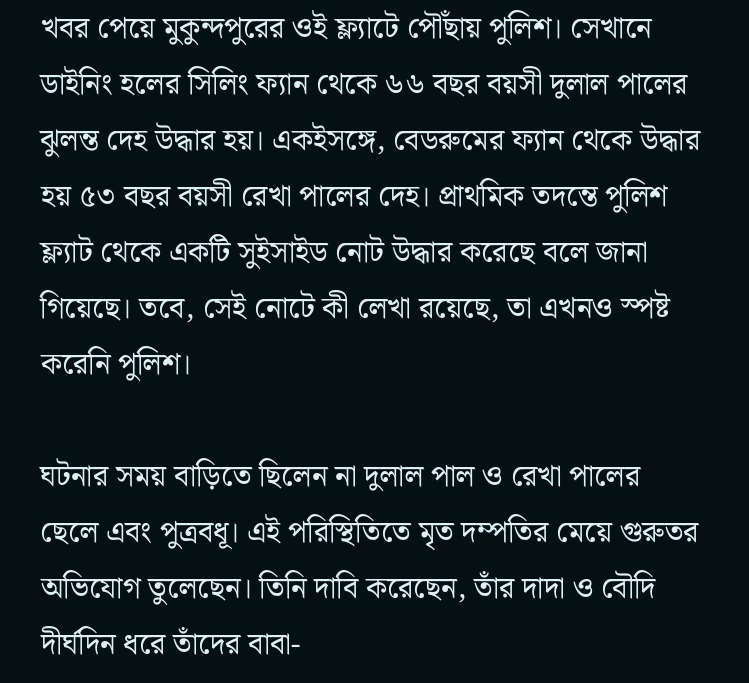খবর পেয়ে মুকুন্দপুরের ওই ফ্ল্যাটে পৌঁছায় পুলিশ। সেখানে ডাইনিং হলের সিলিং ফ্যান থেকে ৬৬ বছর বয়সী দুলাল পালের ঝুলন্ত দেহ উদ্ধার হয়। একইসঙ্গে, বেডরুমের ফ্যান থেকে উদ্ধার হয় ৫৩ বছর বয়সী রেখা পালের দেহ। প্রাথমিক তদন্তে পুলিশ ফ্ল্যাট থেকে একটি সুইসাইড নোট উদ্ধার করেছে বলে জানা গিয়েছে। তবে, সেই নোটে কী লেখা রয়েছে, তা এখনও স্পষ্ট করেনি পুলিশ।

ঘটনার সময় বাড়িতে ছিলেন না দুলাল পাল ও রেখা পালের ছেলে এবং পুত্রবধূ। এই পরিস্থিতিতে মৃত দম্পতির মেয়ে গুরুতর অভিযোগ তুলেছেন। তিনি দাবি করেছেন, তাঁর দাদা ও বৌদি দীর্ঘদিন ধরে তাঁদের বাবা-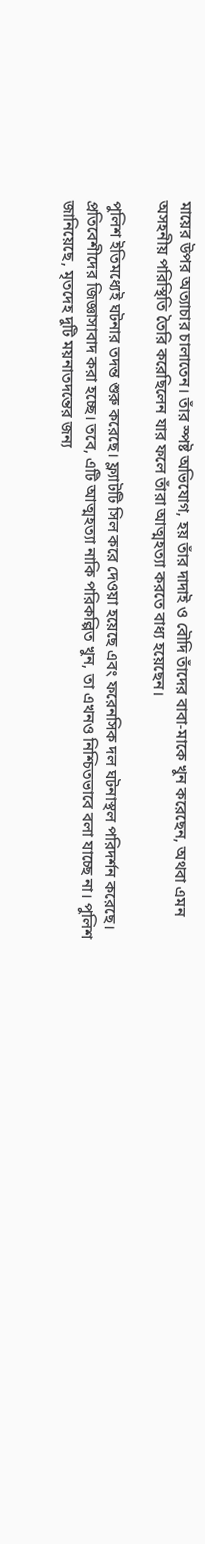মায়ের উপর অত্যাচার চালাতেন। তাঁর স্পষ্ট অভিযোগ, হয় তাঁর দাদাই ও বৌদি তাঁদের বাবা-মাকে খুন করেছেন, অথবা এমন অসহনীয় পরিস্থিতি তৈরি করেছিলেন যার ফলে তাঁরা আত্মহত্যা করতে বাধ্য হয়েছেন।

পুলিশ ইতিমধ্যেই ঘটনার তদন্ত শুরু করেছে। ফ্ল্যাটটি সিল করে দেওয়া হয়েছে এবং ফরেনসিক দল ঘটনাস্থল পরিদর্শন করেছে। প্রতিবেশীদের জিজ্ঞাসাবাদ করা হচ্ছে। তবে, এটি আত্মহত্যা নাকি পরিকল্পিত খুন, তা এখনও নিশ্চিতভাবে বলা যাচ্ছে না। পুলিশ জানিয়েছে, মৃতদেহ দুটি ময়নাতদন্তের জন্য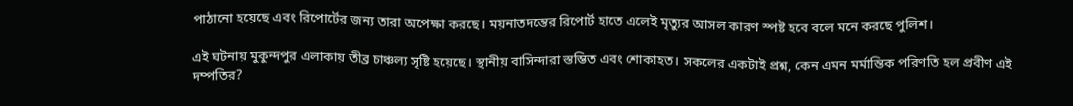পাঠানো হয়েছে এবং রিপোর্টের জন্য তারা অপেক্ষা করছে। ময়নাতদন্তের রিপোর্ট হাতে এলেই মৃত্যুর আসল কারণ স্পষ্ট হবে বলে মনে করছে পুলিশ।

এই ঘটনায় মুকুন্দপুর এলাকায় তীব্র চাঞ্চল্য সৃষ্টি হয়েছে। স্থানীয় বাসিন্দারা স্তম্ভিত এবং শোকাহত। সকলের একটাই প্রশ্ন, কেন এমন মর্মান্তিক পরিণতি হল প্রবীণ এই দম্পতির?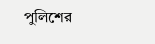পুলিশের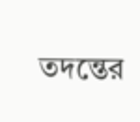তদন্তের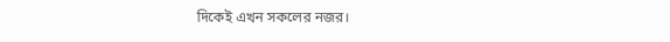দিকেই এখন সকলের নজর।